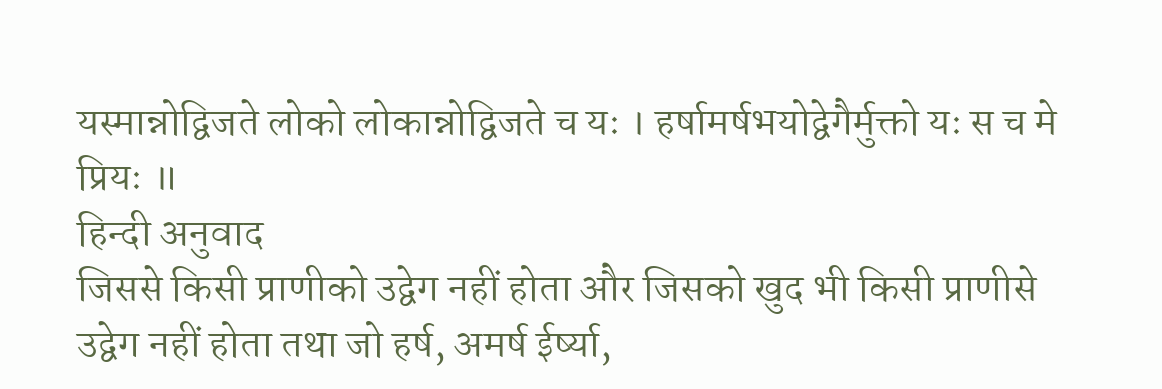यस्मान्नोद्विजते लोको लोकान्नोद्विजते च यः । हर्षामर्षभयोद्वेगैर्मुक्तो यः स च मे प्रियः ॥
हिन्दी अनुवाद
जिससे किसी प्राणीको उद्वेग नहीं होता और जिसको खुद भी किसी प्राणीसे उद्वेग नहीं होता तथा जो हर्ष, अमर्ष ईर्ष्या,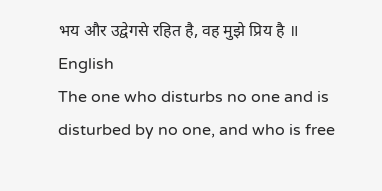भय और उद्वेगसे रहित है, वह मुझे प्रिय है ॥
English
The one who disturbs no one and is disturbed by no one, and who is free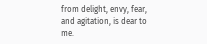from delight, envy, fear, and agitation, is dear to me.